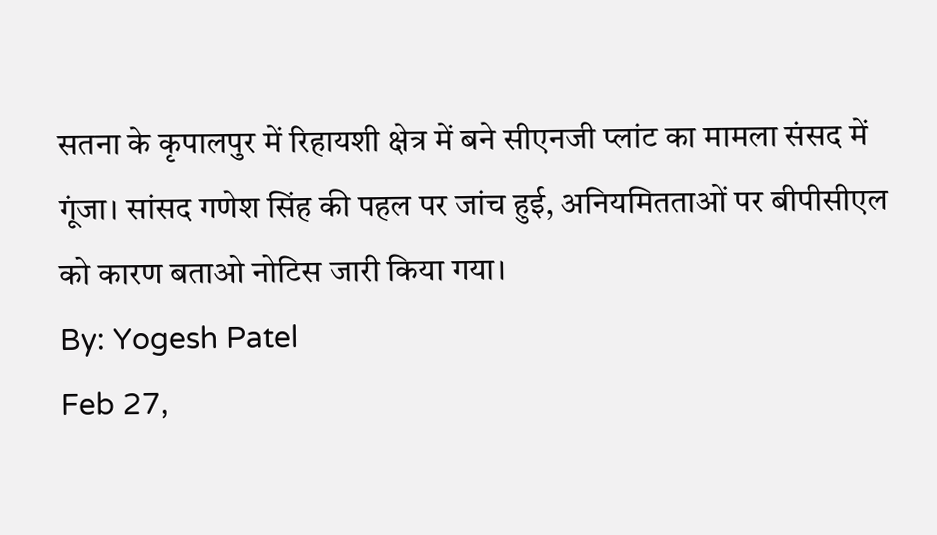सतना के कृपालपुर में रिहायशी क्षेत्र में बने सीएनजी प्लांट का मामला संसद में गूंजा। सांसद गणेश सिंह की पहल पर जांच हुई, अनियमितताओं पर बीपीसीएल को कारण बताओ नोटिस जारी किया गया।
By: Yogesh Patel
Feb 27,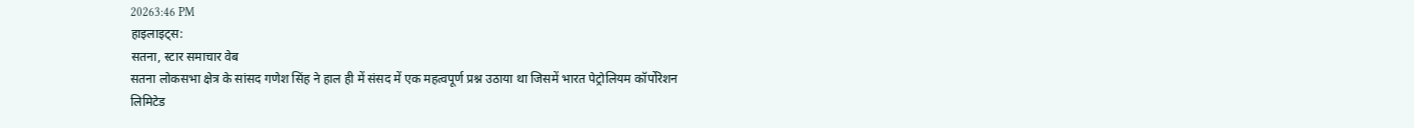20263:46 PM
हाइलाइट्स:
सतना, स्टार समाचार वेब
सतना लोकसभा क्षेत्र के सांसद गणेश सिंह ने हाल ही में संसद में एक महत्वपूर्ण प्रश्न उठाया था जिसमें भारत पेट्रोलियम कॉर्पोरेशन लिमिटेड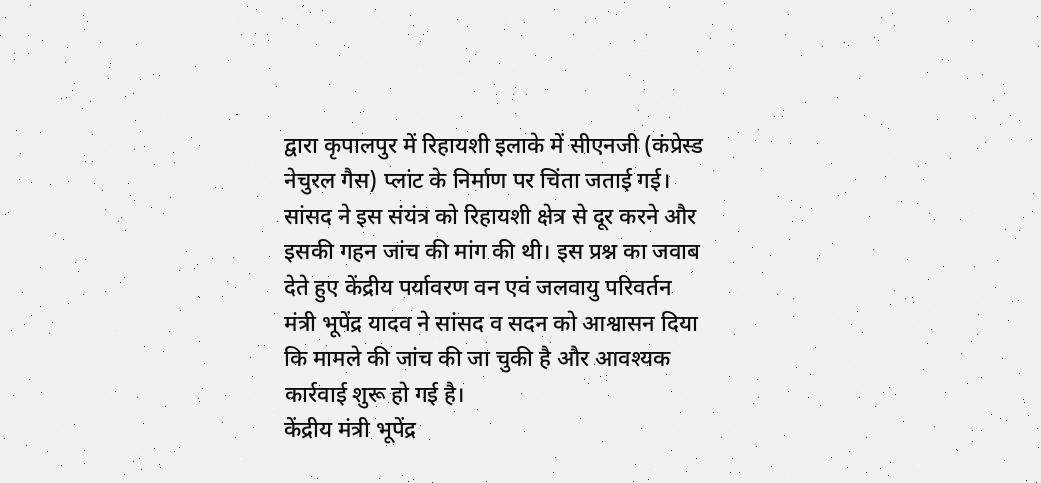द्वारा कृपालपुर में रिहायशी इलाके में सीएनजी (कंप्रेस्ड नेचुरल गैस) प्लांट के निर्माण पर चिंता जताई गई। सांसद ने इस संयंत्र को रिहायशी क्षेत्र से दूर करने और इसकी गहन जांच की मांग की थी। इस प्रश्न का जवाब देते हुए केंद्रीय पर्यावरण वन एवं जलवायु परिवर्तन मंत्री भूपेंद्र यादव ने सांसद व सदन को आश्वासन दिया कि मामले की जांच की जा चुकी है और आवश्यक कार्रवाई शुरू हो गई है।
केंद्रीय मंत्री भूपेंद्र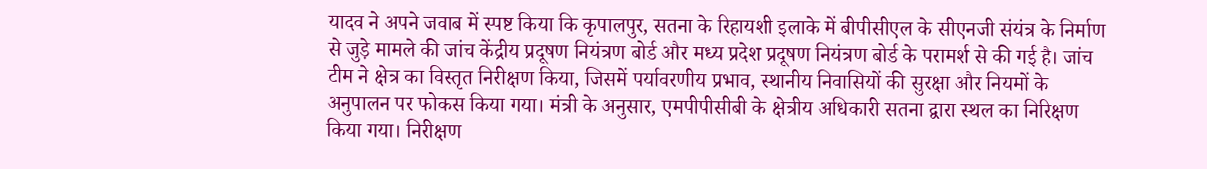यादव ने अपने जवाब में स्पष्ट किया कि कृपालपुर, सतना के रिहायशी इलाके में बीपीसीएल के सीएनजी संयंत्र के निर्माण से जुड़े मामले की जांच केंद्रीय प्रदूषण नियंत्रण बोर्ड और मध्य प्रदेश प्रदूषण नियंत्रण बोर्ड के परामर्श से की गई है। जांच टीम ने क्षेत्र का विस्तृत निरीक्षण किया, जिसमें पर्यावरणीय प्रभाव, स्थानीय निवासियों की सुरक्षा और नियमों के अनुपालन पर फोकस किया गया। मंत्री के अनुसार, एमपीपीसीबी के क्षेत्रीय अधिकारी सतना द्वारा स्थल का निरिक्षण किया गया। निरीक्षण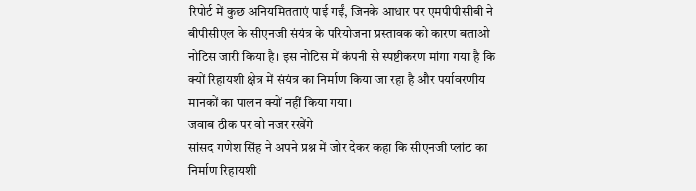रिपोर्ट में कुछ अनियमितताएं पाई गईं, जिनके आधार पर एमपीपीसीबी ने बीपीसीएल के सीएनजी संयंत्र के परियोजना प्रस्तावक को कारण बताओ नोटिस जारी किया है। इस नोटिस में कंपनी से स्पष्टीकरण मांगा गया है कि क्यों रिहायशी क्षेत्र में संयंत्र का निर्माण किया जा रहा है और पर्यावरणीय मानकों का पालन क्यों नहीं किया गया।
जवाब ठीक पर वो नजर रखेंगे
सांसद गणेश सिंह ने अपने प्रश्न में जोर देकर कहा कि सीएनजी प्लांट का निर्माण रिहायशी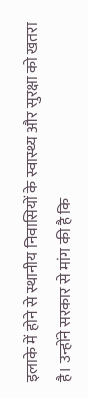इलाके में होने से स्थानीय निवासियों के स्वास्थ्य और सुरक्षा को खतरा है। उन्होंने सरकार से मांग की है कि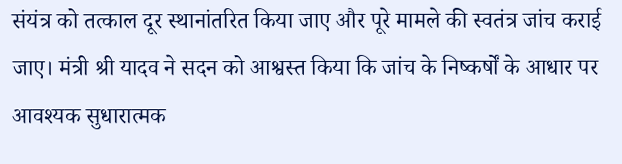संयंत्र को तत्काल दूर स्थानांतरित किया जाए और पूरे मामले की स्वतंत्र जांच कराई जाए। मंत्री श्री यादव ने सदन को आश्वस्त किया कि जांच के निष्कर्षों के आधार पर आवश्यक सुधारात्मक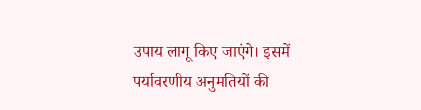उपाय लागू किए जाएंगे। इसमें पर्यावरणीय अनुमतियों की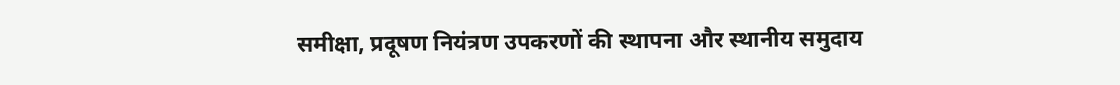समीक्षा, प्रदूषण नियंत्रण उपकरणों की स्थापना और स्थानीय समुदाय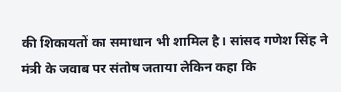की शिकायतों का समाधान भी शामिल है। सांसद गणेश सिंह ने मंत्री के जवाब पर संतोष जताया लेकिन कहा कि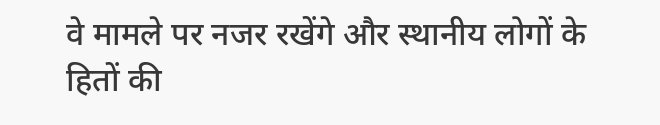वे मामले पर नजर रखेंगे और स्थानीय लोगों के हितों की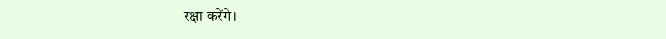रक्षा करेंगे।